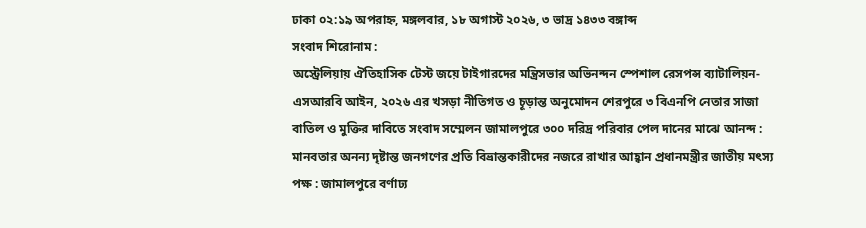ঢাকা ০২:১৯ অপরাহ্ন, মঙ্গলবার, ১৮ অগাস্ট ২০২৬, ৩ ভাদ্র ১৪৩৩ বঙ্গাব্দ
সংবাদ শিরোনাম :
অস্ট্রেলিয়ায় ঐতিহাসিক টেস্ট জয়ে টাইগারদের মন্ত্রিসভার অভিনন্দন স্পেশাল রেসপন্স ব্যাটালিয়ন-এসআরবি আইন, ২০২৬ এর খসড়া নীতিগত ও চূড়ান্ত অনুমোদন শেরপুরে ৩ বিএনপি নেতার সাজা বাতিল ও মুক্তির দাবিতে সংবাদ সম্মেলন জামালপুরে ৩০০ দরিদ্র পরিবার পেল দানের মাঝে আনন্দ : মানবতার অনন্য দৃষ্টান্ত জনগণের প্রতি বিভ্রান্তকারীদের নজরে রাখার আহ্বান প্রধানমন্ত্রীর জাতীয় মৎস্য পক্ষ : জামালপুরে বর্ণাঢ্য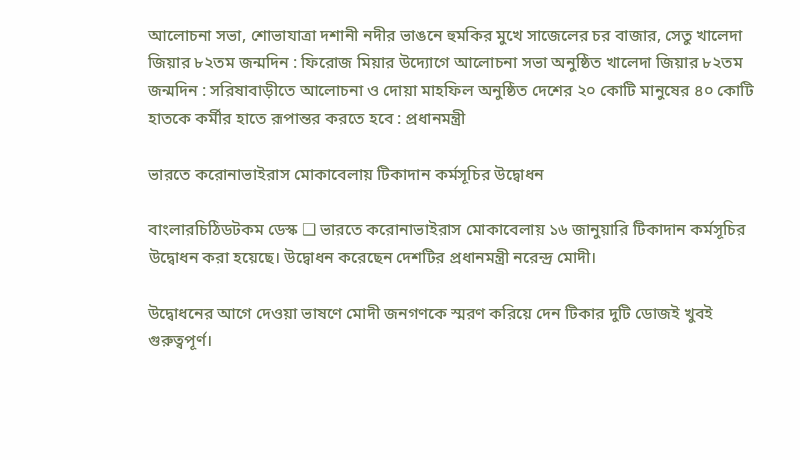আলোচনা সভা, শোভাযাত্রা দশানী নদীর ভাঙনে হুমকির মুখে সাজেলের চর বাজার, সেতু খালেদা জিয়ার ৮২তম জন্মদিন : ফিরোজ মিয়ার উদ্যোগে আলোচনা সভা অনুষ্ঠিত খালেদা জিয়ার ৮২তম জন্মদিন : সরিষাবাড়ীতে আলোচনা ও দোয়া মাহফিল অনুষ্ঠিত দেশের ২০ কোটি মানুষের ৪০ কোটি হাতকে কর্মীর হাতে রূপান্তর করতে হবে : প্রধানমন্ত্রী

ভারতে করোনাভাইরাস মোকাবেলায় টিকাদান কর্মসূচির উদ্বোধন

বাংলারচিঠিডটকম ডেস্ক ❑ ভারতে করোনাভাইরাস মোকাবেলায় ১৬ জানুয়ারি টিকাদান কর্মসূচির উদ্বোধন করা হয়েছে। উদ্বোধন করেছেন দেশটির প্রধানমন্ত্রী নরেন্দ্র মোদী।

উদ্বোধনের আগে দেওয়া ভাষণে মোদী জনগণকে স্মরণ করিয়ে দেন টিকার দুটি ডোজই খুবই গুরুত্বপূর্ণ।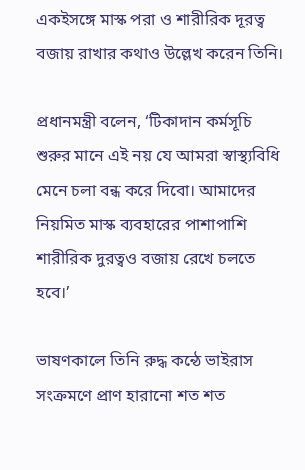একইসঙ্গে মাস্ক পরা ও শারীরিক দূরত্ব বজায় রাখার কথাও উল্লেখ করেন তিনি।

প্রধানমন্ত্রী বলেন, ‘টিকাদান কর্মসূচি শুরুর মানে এই নয় যে আমরা স্বাস্থ্যবিধি মেনে চলা বন্ধ করে দিবো। আমাদের নিয়মিত মাস্ক ব্যবহারের পাশাপাশি শারীরিক দুরত্বও বজায় রেখে চলতে হবে।’

ভাষণকালে তিনি রুদ্ধ কন্ঠে ভাইরাস সংক্রমণে প্রাণ হারানো শত শত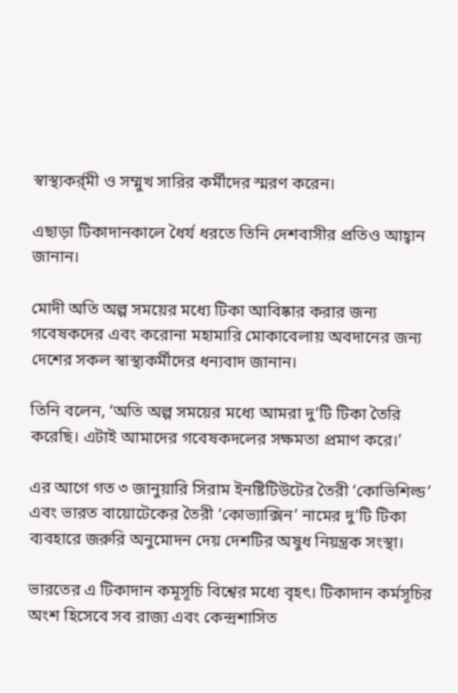স্বাস্থ্যকর্র্মী ও সম্মুখ সারির কর্মীদের স্মরণ করেন।

এছাড়া টিকাদানকালে ধৈর্য ধরতে তিনি দেশবাসীর প্রতিও আহ্বান জানান।

মোদী অতি অল্প সময়ের মধ্যে টিকা আবিষ্কার করার জন্য গবেষকদের এবং করোনা মহামারি মোকাবেলায় অবদানের জন্য দেশের সকল স্বাস্থ্যকর্মীদের ধন্যবাদ জানান।

তিনি বলেন, ‘অতি অল্প সময়ের মধ্যে আমরা দু’টি টিকা তৈরি করেছি। এটাই আমাদের গবেষকদলের সক্ষমতা প্রমাণ করে।’

এর আগে গত ৩ জানুয়ারি সিরাম ইনষ্টিটিউটের তৈরী ‘কোভিশিল্ড’ এবং ভারত বায়োটেকের তৈরী ‘কোভ্যাক্সিন’ নামের দু’টি টিকা ব্যবহারে জরুরি অনুমোদন দেয় দেশটির অষুধ নিয়ন্ত্রক সংস্থা।

ভারতের এ টিকাদান কমূসূচি বিশ্বের মধ্যে বৃহৎ। টিকাদান কর্মসূচির অংশ হিসেবে সব রাজ্য এবং কেন্দ্রশাসিত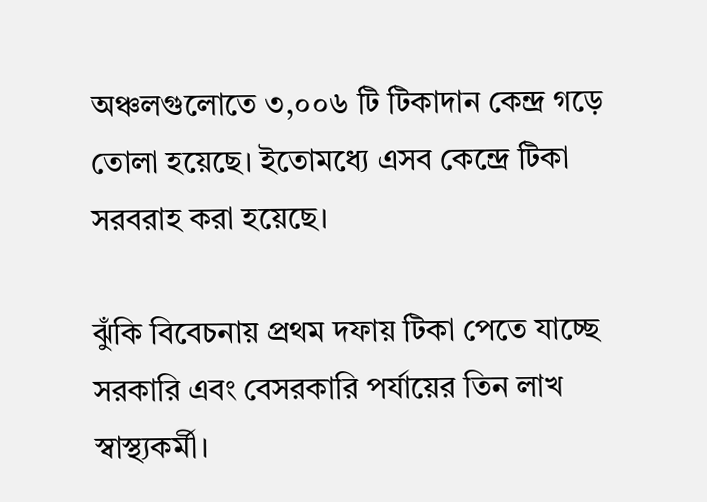অঞ্চলগুলোতে ৩,০০৬ টি টিকাদান কেন্দ্র গড়ে তোলা হয়েছে। ইতোমধ্যে এসব কেন্দ্রে টিকা সরবরাহ করা হয়েছে।

ঝুঁকি বিবেচনায় প্রথম দফায় টিকা পেতে যাচ্ছে সরকারি এবং বেসরকারি পর্যায়ের তিন লাখ স্বাস্থ্যকর্মী।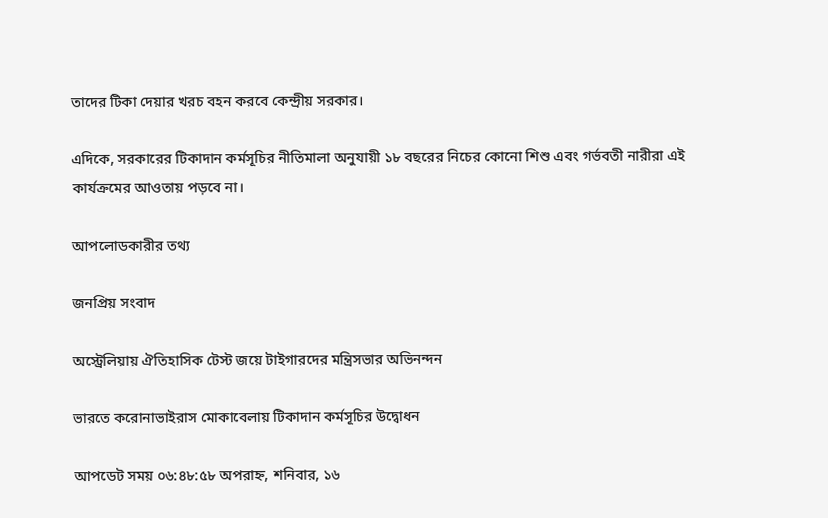তাদের টিকা দেয়ার খরচ বহন করবে কেন্দ্রীয় সরকার।

এদিকে, সরকারের টিকাদান কর্মসূচির নীতিমালা অনুযায়ী ১৮ বছরের নিচের কোনো শিশু এবং গর্ভবতী নারীরা এই কার্যক্রমের আওতায় পড়বে না।

আপলোডকারীর তথ্য

জনপ্রিয় সংবাদ

অস্ট্রেলিয়ায় ঐতিহাসিক টেস্ট জয়ে টাইগারদের মন্ত্রিসভার অভিনন্দন

ভারতে করোনাভাইরাস মোকাবেলায় টিকাদান কর্মসূচির উদ্বোধন

আপডেট সময় ০৬:৪৮:৫৮ অপরাহ্ন, শনিবার, ১৬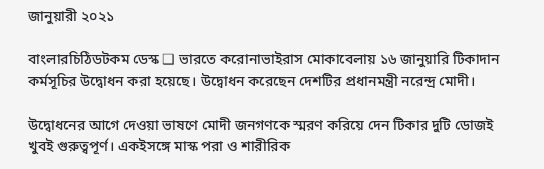জানুয়ারী ২০২১

বাংলারচিঠিডটকম ডেস্ক ❑ ভারতে করোনাভাইরাস মোকাবেলায় ১৬ জানুয়ারি টিকাদান কর্মসূচির উদ্বোধন করা হয়েছে। উদ্বোধন করেছেন দেশটির প্রধানমন্ত্রী নরেন্দ্র মোদী।

উদ্বোধনের আগে দেওয়া ভাষণে মোদী জনগণকে স্মরণ করিয়ে দেন টিকার দুটি ডোজই খুবই গুরুত্বপূর্ণ। একইসঙ্গে মাস্ক পরা ও শারীরিক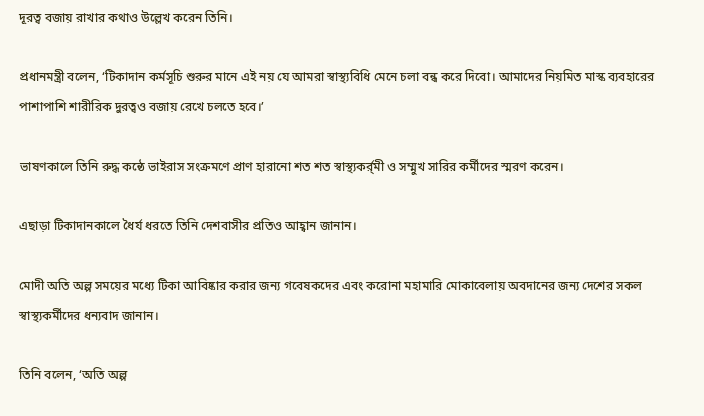দূরত্ব বজায় রাখার কথাও উল্লেখ করেন তিনি।

প্রধানমন্ত্রী বলেন, ‘টিকাদান কর্মসূচি শুরুর মানে এই নয় যে আমরা স্বাস্থ্যবিধি মেনে চলা বন্ধ করে দিবো। আমাদের নিয়মিত মাস্ক ব্যবহারের পাশাপাশি শারীরিক দুরত্বও বজায় রেখে চলতে হবে।’

ভাষণকালে তিনি রুদ্ধ কন্ঠে ভাইরাস সংক্রমণে প্রাণ হারানো শত শত স্বাস্থ্যকর্র্মী ও সম্মুখ সারির কর্মীদের স্মরণ করেন।

এছাড়া টিকাদানকালে ধৈর্য ধরতে তিনি দেশবাসীর প্রতিও আহ্বান জানান।

মোদী অতি অল্প সময়ের মধ্যে টিকা আবিষ্কার করার জন্য গবেষকদের এবং করোনা মহামারি মোকাবেলায় অবদানের জন্য দেশের সকল স্বাস্থ্যকর্মীদের ধন্যবাদ জানান।

তিনি বলেন, ‘অতি অল্প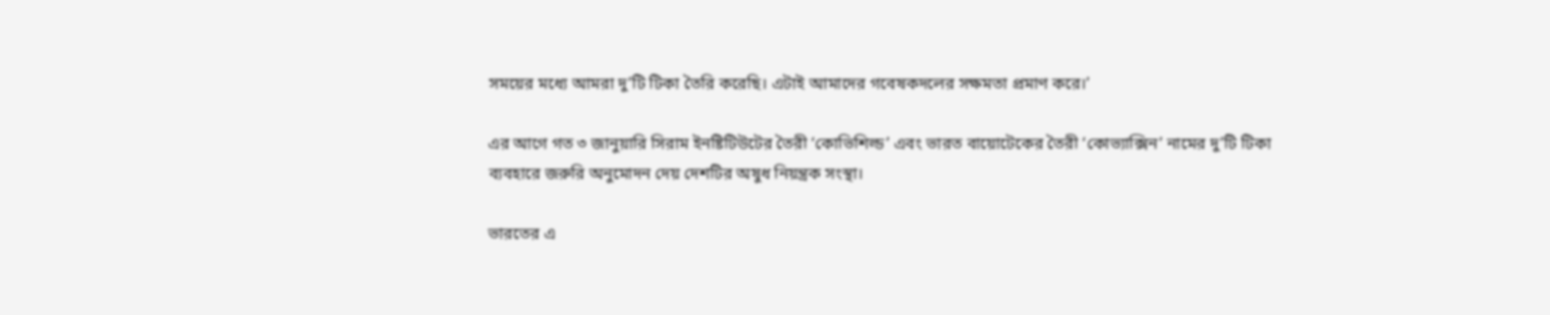সময়ের মধ্যে আমরা দু’টি টিকা তৈরি করেছি। এটাই আমাদের গবেষকদলের সক্ষমতা প্রমাণ করে।’

এর আগে গত ৩ জানুয়ারি সিরাম ইনষ্টিটিউটের তৈরী ‘কোভিশিল্ড’ এবং ভারত বায়োটেকের তৈরী ‘কোভ্যাক্সিন’ নামের দু’টি টিকা ব্যবহারে জরুরি অনুমোদন দেয় দেশটির অষুধ নিয়ন্ত্রক সংস্থা।

ভারতের এ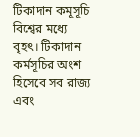টিকাদান কমূসূচি বিশ্বের মধ্যে বৃহৎ। টিকাদান কর্মসূচির অংশ হিসেবে সব রাজ্য এবং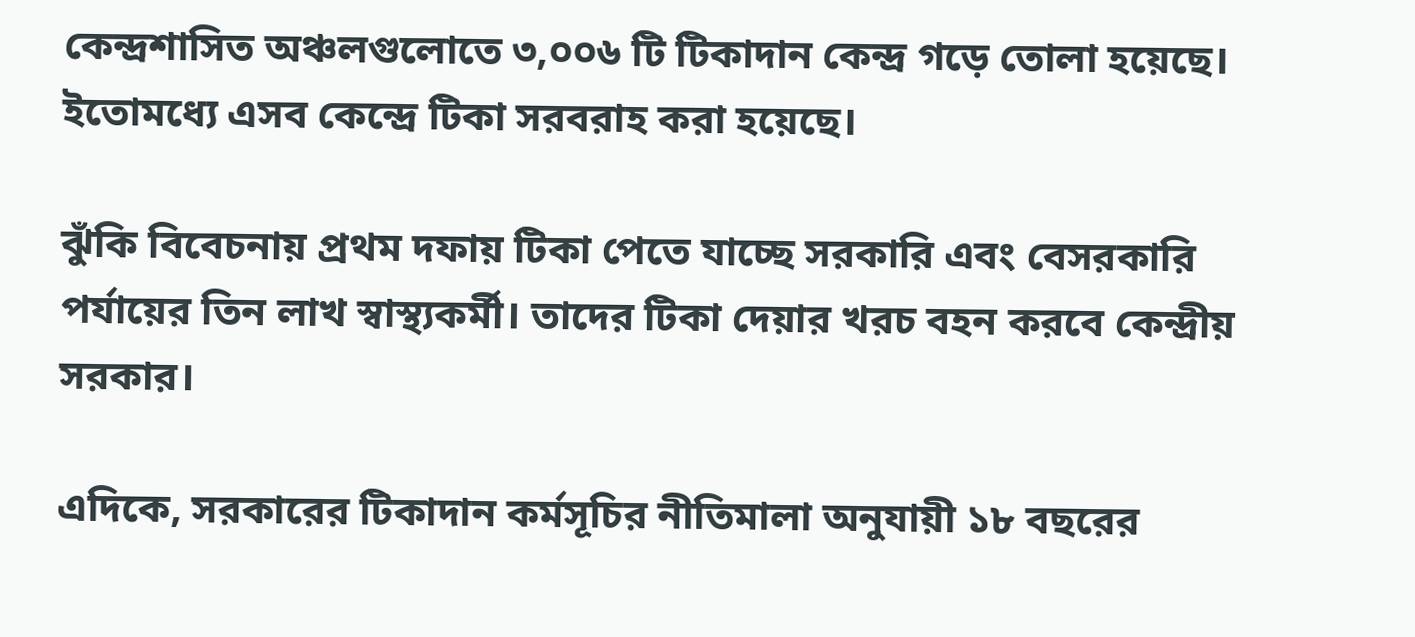কেন্দ্রশাসিত অঞ্চলগুলোতে ৩,০০৬ টি টিকাদান কেন্দ্র গড়ে তোলা হয়েছে। ইতোমধ্যে এসব কেন্দ্রে টিকা সরবরাহ করা হয়েছে।

ঝুঁকি বিবেচনায় প্রথম দফায় টিকা পেতে যাচ্ছে সরকারি এবং বেসরকারি পর্যায়ের তিন লাখ স্বাস্থ্যকর্মী। তাদের টিকা দেয়ার খরচ বহন করবে কেন্দ্রীয় সরকার।

এদিকে, সরকারের টিকাদান কর্মসূচির নীতিমালা অনুযায়ী ১৮ বছরের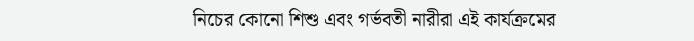নিচের কোনো শিশু এবং গর্ভবতী নারীরা এই কার্যক্রমের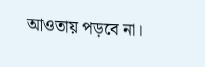আওতায় পড়বে না।